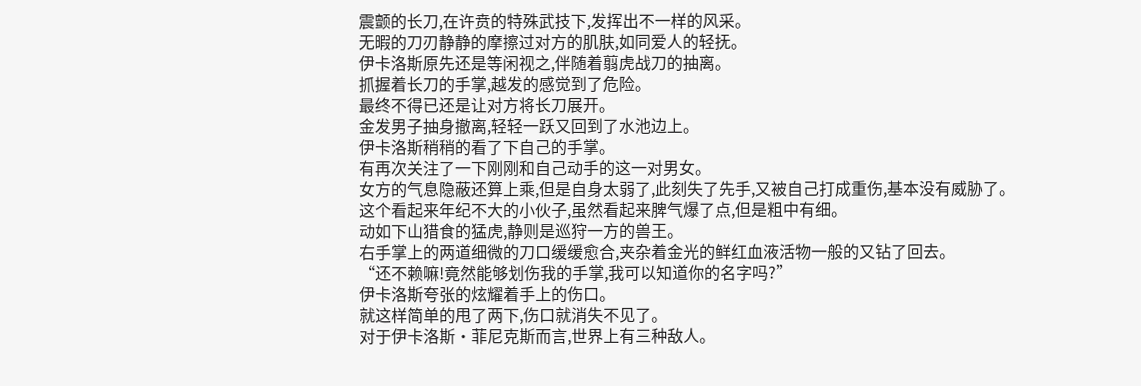震颤的长刀,在许贲的特殊武技下,发挥出不一样的风采。
无暇的刀刃静静的摩擦过对方的肌肤,如同爱人的轻抚。
伊卡洛斯原先还是等闲视之,伴随着翦虎战刀的抽离。
抓握着长刀的手掌,越发的感觉到了危险。
最终不得已还是让对方将长刀展开。
金发男子抽身撤离,轻轻一跃又回到了水池边上。
伊卡洛斯稍稍的看了下自己的手掌。
有再次关注了一下刚刚和自己动手的这一对男女。
女方的气息隐蔽还算上乘,但是自身太弱了,此刻失了先手,又被自己打成重伤,基本没有威胁了。
这个看起来年纪不大的小伙子,虽然看起来脾气爆了点,但是粗中有细。
动如下山猎食的猛虎,静则是巡狩一方的兽王。
右手掌上的两道细微的刀口缓缓愈合,夹杂着金光的鲜红血液活物一般的又钻了回去。
“还不赖嘛!竟然能够划伤我的手掌,我可以知道你的名字吗?”
伊卡洛斯夸张的炫耀着手上的伤口。
就这样简单的甩了两下,伤口就消失不见了。
对于伊卡洛斯·菲尼克斯而言,世界上有三种敌人。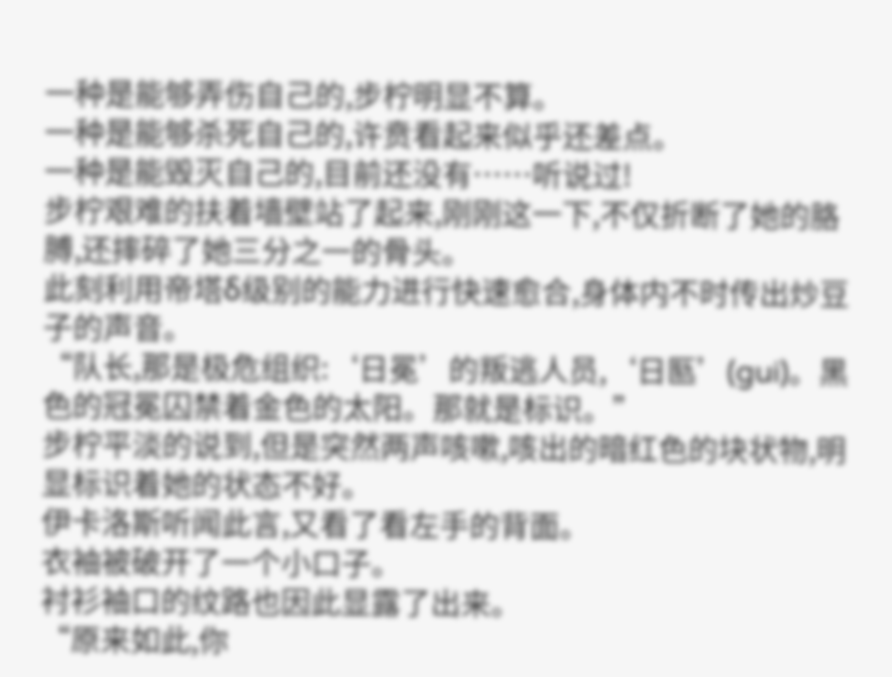一种是能够弄伤自己的,步柠明显不算。
一种是能够杀死自己的,许贲看起来似乎还差点。
一种是能毁灭自己的,目前还没有……听说过!
步柠艰难的扶着墙壁站了起来,刚刚这一下,不仅折断了她的胳膊,还摔碎了她三分之一的骨头。
此刻利用帝塔δ级别的能力进行快速愈合,身体内不时传出炒豆子的声音。
“队长,那是极危组织:‘日冕’的叛逃人员,‘日匦’(gui)。黑色的冠冕囚禁着金色的太阳。那就是标识。”
步柠平淡的说到,但是突然两声咳嗽,咳出的暗红色的块状物,明显标识着她的状态不好。
伊卡洛斯听闻此言,又看了看左手的背面。
衣袖被破开了一个小口子。
衬衫袖口的纹路也因此显露了出来。
“原来如此,你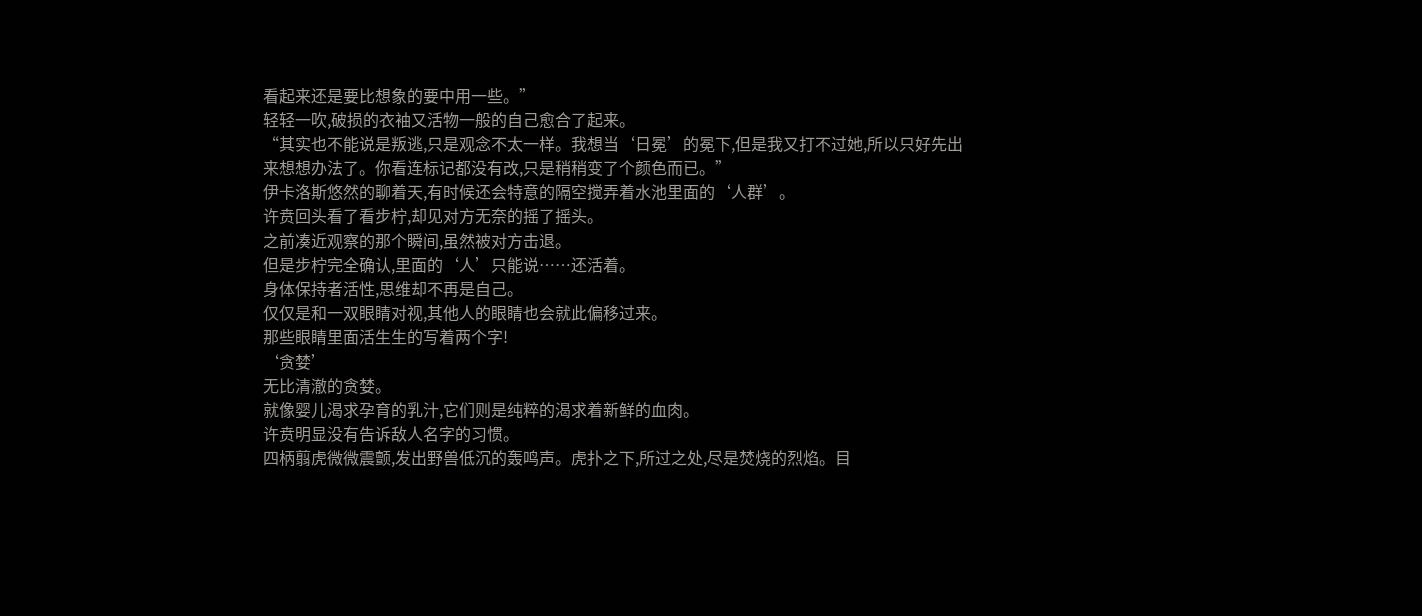看起来还是要比想象的要中用一些。”
轻轻一吹,破损的衣袖又活物一般的自己愈合了起来。
“其实也不能说是叛逃,只是观念不太一样。我想当‘日冕’的冕下,但是我又打不过她,所以只好先出来想想办法了。你看连标记都没有改,只是稍稍变了个颜色而已。”
伊卡洛斯悠然的聊着天,有时候还会特意的隔空搅弄着水池里面的‘人群’。
许贲回头看了看步柠,却见对方无奈的摇了摇头。
之前凑近观察的那个瞬间,虽然被对方击退。
但是步柠完全确认,里面的‘人’只能说……还活着。
身体保持者活性,思维却不再是自己。
仅仅是和一双眼睛对视,其他人的眼睛也会就此偏移过来。
那些眼睛里面活生生的写着两个字!
‘贪婪’
无比清澈的贪婪。
就像婴儿渴求孕育的乳汁,它们则是纯粹的渴求着新鲜的血肉。
许贲明显没有告诉敌人名字的习惯。
四柄翦虎微微震颤,发出野兽低沉的轰鸣声。虎扑之下,所过之处,尽是焚烧的烈焰。目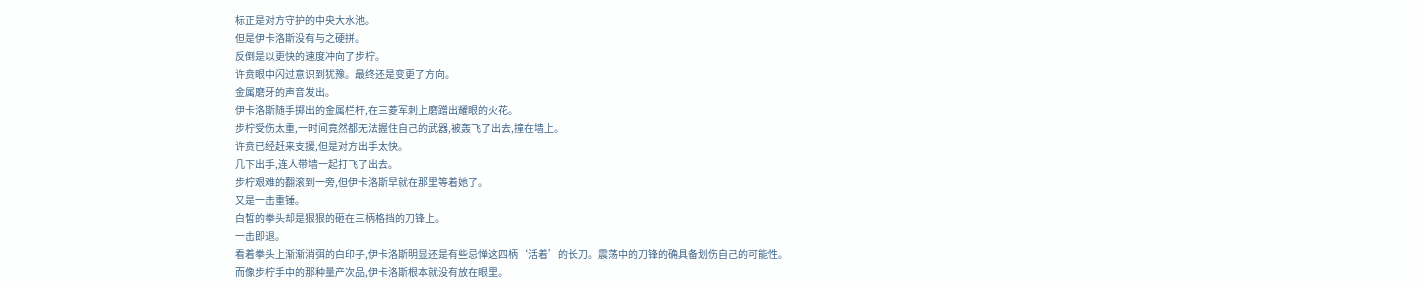标正是对方守护的中央大水池。
但是伊卡洛斯没有与之硬拼。
反倒是以更快的速度冲向了步柠。
许贲眼中闪过意识到犹豫。最终还是变更了方向。
金属磨牙的声音发出。
伊卡洛斯随手掷出的金属栏杆,在三菱军刺上磨蹭出耀眼的火花。
步柠受伤太重,一时间竟然都无法握住自己的武器,被轰飞了出去,撞在墙上。
许贲已经赶来支援,但是对方出手太快。
几下出手,连人带墙一起打飞了出去。
步柠艰难的翻滚到一旁,但伊卡洛斯早就在那里等着她了。
又是一击重锤。
白皙的拳头却是狠狠的砸在三柄格挡的刀锋上。
一击即退。
看着拳头上渐渐消弭的白印子,伊卡洛斯明显还是有些忌惮这四柄‘活着’的长刀。震荡中的刀锋的确具备划伤自己的可能性。
而像步柠手中的那种量产次品,伊卡洛斯根本就没有放在眼里。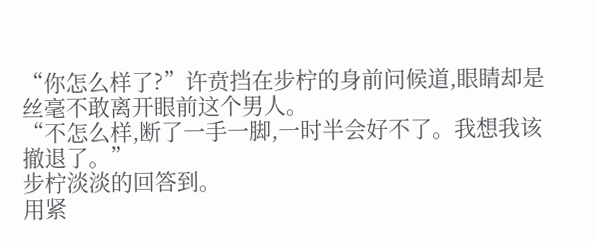“你怎么样了?”许贲挡在步柠的身前问候道,眼睛却是丝毫不敢离开眼前这个男人。
“不怎么样,断了一手一脚,一时半会好不了。我想我该撤退了。”
步柠淡淡的回答到。
用紧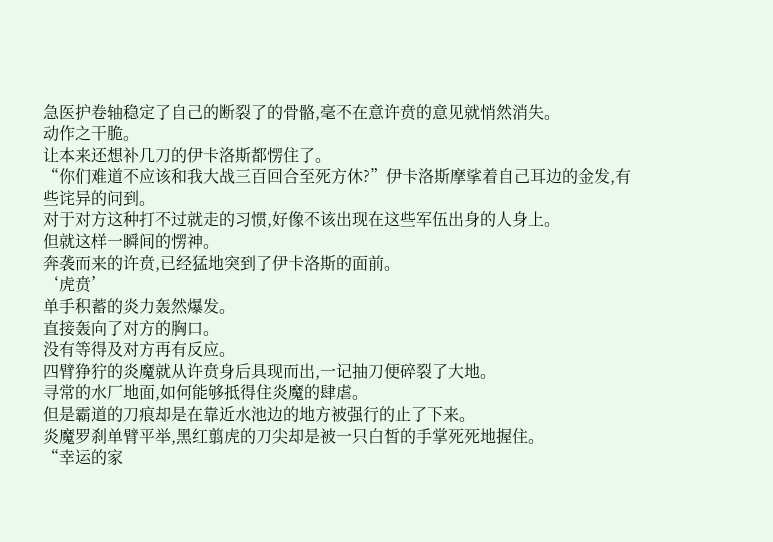急医护卷轴稳定了自己的断裂了的骨骼,毫不在意许贲的意见就悄然消失。
动作之干脆。
让本来还想补几刀的伊卡洛斯都愣住了。
“你们难道不应该和我大战三百回合至死方休?”伊卡洛斯摩挲着自己耳边的金发,有些诧异的问到。
对于对方这种打不过就走的习惯,好像不该出现在这些军伍出身的人身上。
但就这样一瞬间的愣神。
奔袭而来的许贲,已经猛地突到了伊卡洛斯的面前。
‘虎贲’
单手积蓄的炎力轰然爆发。
直接轰向了对方的胸口。
没有等得及对方再有反应。
四臂狰狞的炎魔就从许贲身后具现而出,一记抽刀便碎裂了大地。
寻常的水厂地面,如何能够抵得住炎魔的肆虐。
但是霸道的刀痕却是在靠近水池边的地方被强行的止了下来。
炎魔罗刹单臂平举,黑红翦虎的刀尖却是被一只白皙的手掌死死地握住。
“幸运的家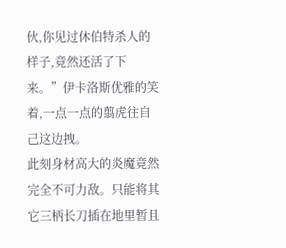伙,你见过休伯特杀人的样子,竟然还活了下来。”伊卡洛斯优雅的笑着,一点一点的翦虎往自己这边拽。
此刻身材高大的炎魔竟然完全不可力敌。只能将其它三柄长刀插在地里暂且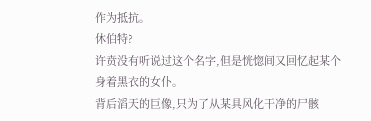作为抵抗。
休伯特?
许贲没有听说过这个名字,但是恍惚间又回忆起某个身着黑衣的女仆。
背后滔天的巨像,只为了从某具风化干净的尸骸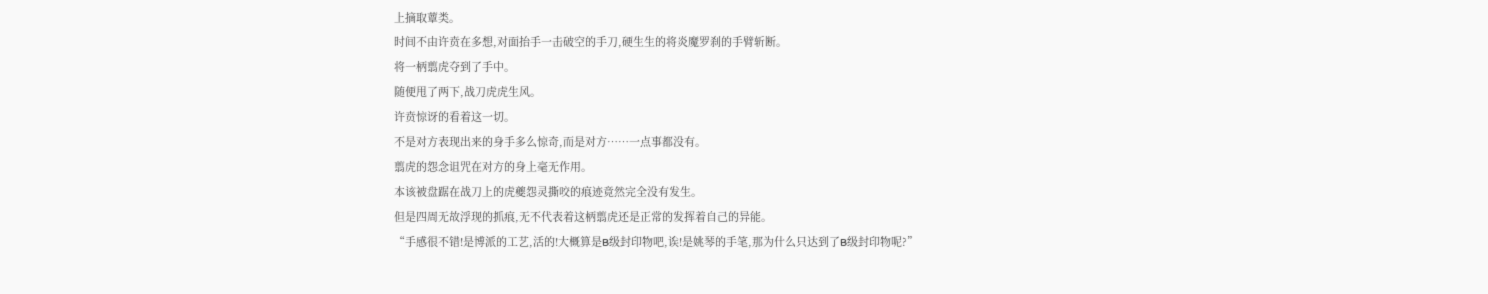上摘取蕈类。
时间不由许贲在多想,对面抬手一击破空的手刀,硬生生的将炎魔罗刹的手臂斩断。
将一柄翦虎夺到了手中。
随便甩了两下,战刀虎虎生风。
许贲惊讶的看着这一切。
不是对方表现出来的身手多么惊奇,而是对方……一点事都没有。
翦虎的怨念诅咒在对方的身上毫无作用。
本该被盘踞在战刀上的虎夔怨灵撕咬的痕迹竟然完全没有发生。
但是四周无故浮现的抓痕,无不代表着这柄翦虎还是正常的发挥着自己的异能。
“手感很不错!是博派的工艺,活的!大概算是B级封印物吧,诶!是姚琴的手笔,那为什么只达到了B级封印物呢?”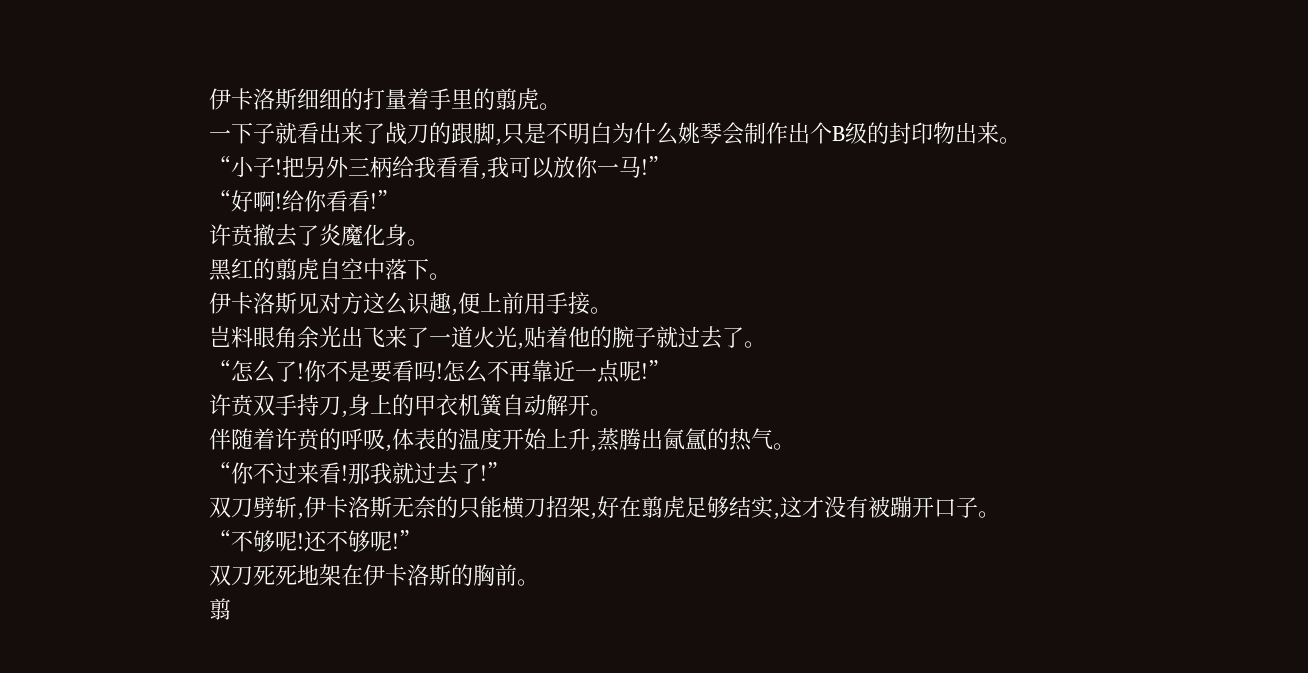伊卡洛斯细细的打量着手里的翦虎。
一下子就看出来了战刀的跟脚,只是不明白为什么姚琴会制作出个B级的封印物出来。
“小子!把另外三柄给我看看,我可以放你一马!”
“好啊!给你看看!”
许贲撤去了炎魔化身。
黑红的翦虎自空中落下。
伊卡洛斯见对方这么识趣,便上前用手接。
岂料眼角余光出飞来了一道火光,贴着他的腕子就过去了。
“怎么了!你不是要看吗!怎么不再靠近一点呢!”
许贲双手持刀,身上的甲衣机簧自动解开。
伴随着许贲的呼吸,体表的温度开始上升,蒸腾出氤氲的热气。
“你不过来看!那我就过去了!”
双刀劈斩,伊卡洛斯无奈的只能横刀招架,好在翦虎足够结实,这才没有被蹦开口子。
“不够呢!还不够呢!”
双刀死死地架在伊卡洛斯的胸前。
翦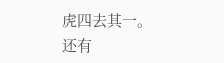虎四去其一。
还有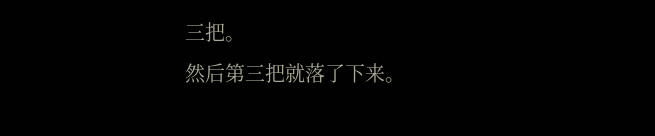三把。
然后第三把就落了下来。